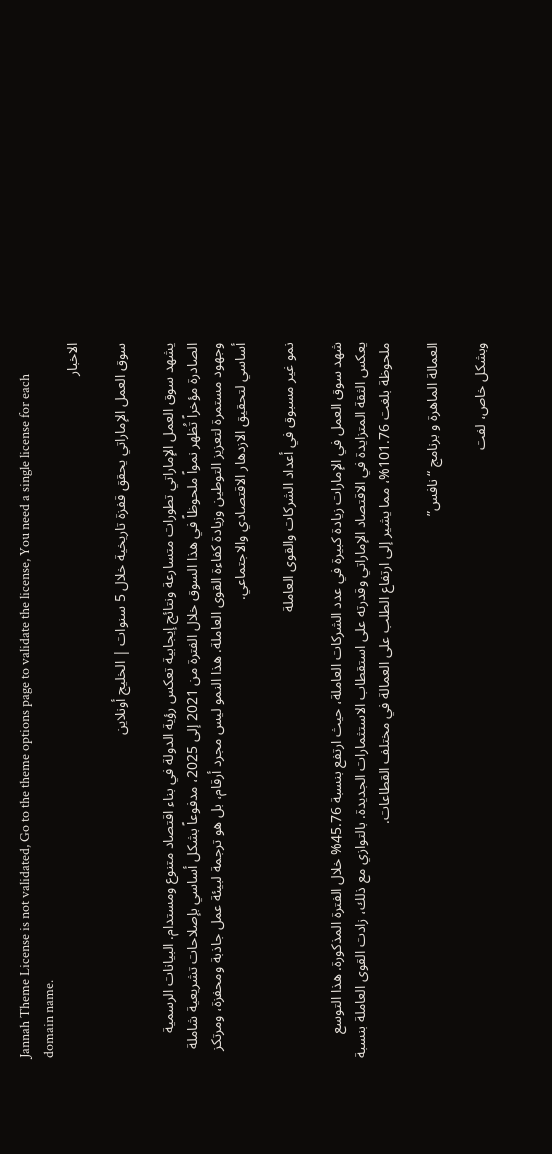Jannah Theme License is not validated, Go to the theme options page to validate the license, You need a single license for each domain name.
الاخبار

سوق العمل الإماراتي يحقق قفزة تاريخية خلال 5 سنوات | الخليج أونلاين

يشهد سوق العمل الإماراتي تطورات متسارعة ونتائج إيجابية تعكس رؤية الدولة في بناء اقتصاد متنوع ومستدام. البيانات الرسمية الصادرة مؤخراً تُظهر نمواً ملحوظاً في هذا السوق خلال الفترة من 2021 إلى 2025، مدفوعاً بشكل أساسي بإصلاحات تشريعية شاملة وجهود مستمرة لتعزيز التوطين وزيادة كفاءة القوى العاملة. هذا النمو ليس مجرد أرقام، بل هو ترجمة لبيئة عمل جاذبة ومحفزة، ومرتكز أساسي لتحقيق الازدهار الاقتصادي والاجتماعي.

نمو غير مسبوق في أعداد الشركات والقوى العاملة

شهد سوق العمل في الإمارات زيادة كبيرة في عدد الشركات العاملة، حيث ارتفع بنسبة 45.76% خلال الفترة المذكورة. هذا التوسع يعكس الثقة المتزايدة في الاقتصاد الإماراتي وقدرته على استقطاب الاستثمارات الجديدة. بالتوازي مع ذلك، زادت القوى العاملة بنسبة ملحوظة بلغت 101.76%، مما يشير إلى ارتفاع الطلب على العمالة في مختلف القطاعات.

العمالة الماهرة و برنامج “نافس”

وبشكل خاص، لفت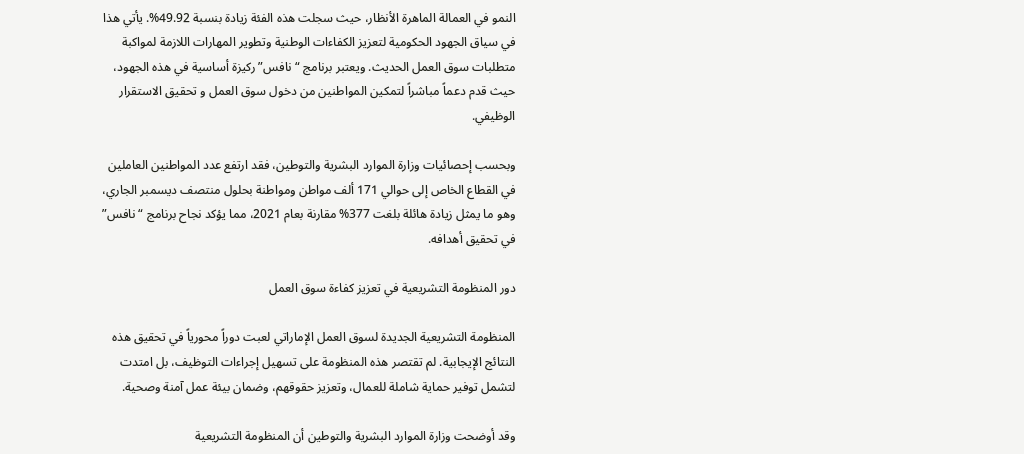النمو في العمالة الماهرة الأنظار، حيث سجلت هذه الفئة زيادة بنسبة 49.92%. يأتي هذا في سياق الجهود الحكومية لتعزيز الكفاءات الوطنية وتطوير المهارات اللازمة لمواكبة متطلبات سوق العمل الحديث. ويعتبر برنامج “نافس” ركيزة أساسية في هذه الجهود، حيث قدم دعماً مباشراً لتمكين المواطنين من دخول سوق العمل و تحقيق الاستقرار الوظيفي.

وبحسب إحصائيات وزارة الموارد البشرية والتوطين، فقد ارتفع عدد المواطنين العاملين في القطاع الخاص إلى حوالي 171 ألف مواطن ومواطنة بحلول منتصف ديسمبر الجاري، وهو ما يمثل زيادة هائلة بلغت 377% مقارنة بعام 2021، مما يؤكد نجاح برنامج “نافس” في تحقيق أهدافه.

دور المنظومة التشريعية في تعزيز كفاءة سوق العمل

المنظومة التشريعية الجديدة لسوق العمل الإماراتي لعبت دوراً محورياً في تحقيق هذه النتائج الإيجابية. لم تقتصر هذه المنظومة على تسهيل إجراءات التوظيف، بل امتدت لتشمل توفير حماية شاملة للعمال، وتعزيز حقوقهم، وضمان بيئة عمل آمنة وصحية.

وقد أوضحت وزارة الموارد البشرية والتوطين أن المنظومة التشريعية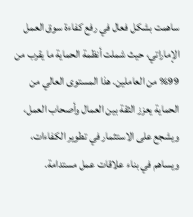ساهمت بشكل فعال في رفع كفاءة سوق العمل الإماراتي، حيث شملت أنظمة الحماية ما يقرب من 99% من العاملين. هذا المستوى العالي من الحماية يعزز الثقة بين العمال وأصحاب العمل، ويشجع على الاستثمار في تطوير الكفاءات، ويساهم في بناء علاقات عمل مستدامة.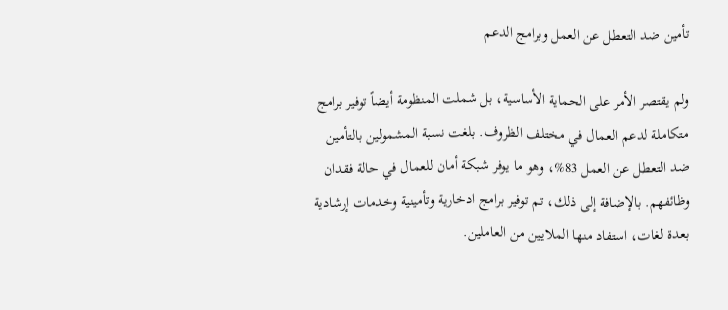تأمين ضد التعطل عن العمل وبرامج الدعم

ولم يقتصر الأمر على الحماية الأساسية، بل شملت المنظومة أيضاً توفير برامج متكاملة لدعم العمال في مختلف الظروف. بلغت نسبة المشمولين بالتأمين ضد التعطل عن العمل 83%، وهو ما يوفر شبكة أمان للعمال في حالة فقدان وظائفهم. بالإضافة إلى ذلك، تم توفير برامج ادخارية وتأمينية وخدمات إرشادية بعدة لغات، استفاد منها الملايين من العاملين.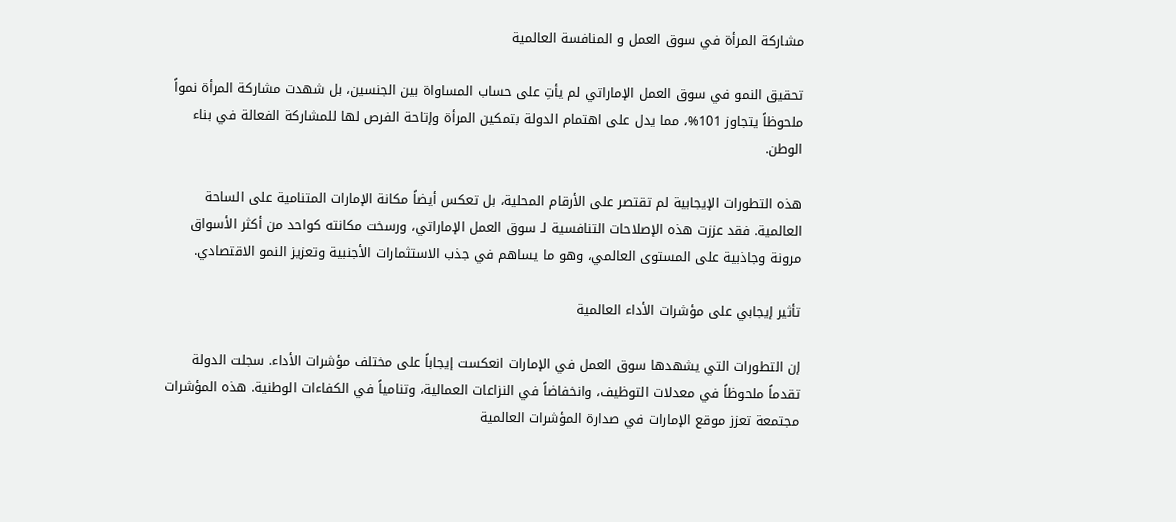مشاركة المرأة في سوق العمل و المنافسة العالمية

تحقيق النمو في سوق العمل الإماراتي لم يأتِ على حساب المساواة بين الجنسين، بل شهدت مشاركة المرأة نمواً ملحوظاً يتجاوز 101%، مما يدل على اهتمام الدولة بتمكين المرأة وإتاحة الفرص لها للمشاركة الفعالة في بناء الوطن.

هذه التطورات الإيجابية لم تقتصر على الأرقام المحلية، بل تعكس أيضاً مكانة الإمارات المتنامية على الساحة العالمية. فقد عززت هذه الإصلاحات التنافسية لـ سوق العمل الإماراتي، ورسخت مكانته كواحد من أكثر الأسواق مرونة وجاذبية على المستوى العالمي، وهو ما يساهم في جذب الاستثمارات الأجنبية وتعزيز النمو الاقتصادي.

تأثير إيجابي على مؤشرات الأداء العالمية

إن التطورات التي يشهدها سوق العمل في الإمارات انعكست إيجاباً على مختلف مؤشرات الأداء. سجلت الدولة تقدماً ملحوظاً في معدلات التوظيف، وانخفاضاً في النزاعات العمالية، وتنامياً في الكفاءات الوطنية. هذه المؤشرات مجتمعة تعزز موقع الإمارات في صدارة المؤشرات العالمية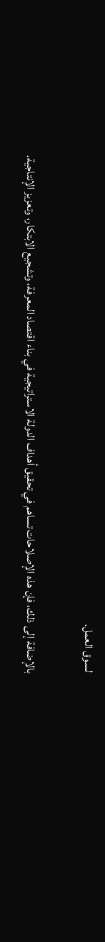لسوق العمل.

بالإضافة إلى ذلك، فإن هذه الإصلاحات تساهم في تحقيق أهداف الدولة الاستراتيجية في بناء اقتصاد المعرفة، وتشجيع الابتكار، وتعزيز الإنتاجية.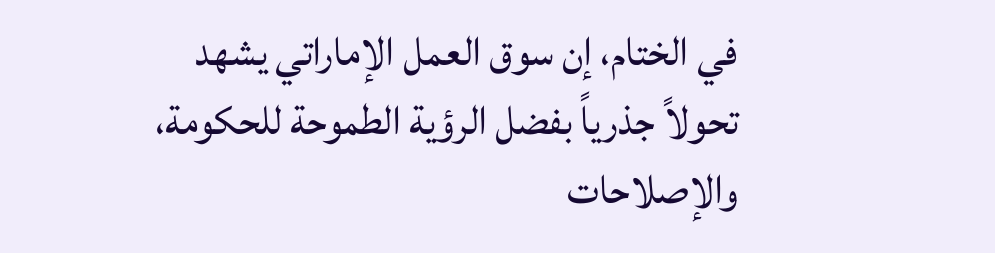في الختام، إن سوق العمل الإماراتي يشهد تحولاً جذرياً بفضل الرؤية الطموحة للحكومة، والإصلاحات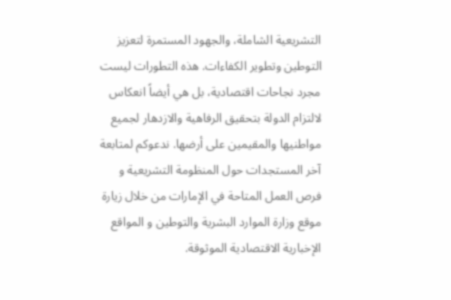التشريعية الشاملة، والجهود المستمرة لتعزيز التوطين وتطوير الكفاءات. هذه التطورات ليست مجرد نجاحات اقتصادية، بل هي أيضاً انعكاس لالتزام الدولة بتحقيق الرفاهية والازدهار لجميع مواطنيها والمقيمين على أرضها. ندعوكم لمتابعة آخر المستجدات حول المنظومة التشريعية و فرص العمل المتاحة في الإمارات من خلال زيارة موقع وزارة الموارد البشرية والتوطين و المواقع الإخبارية الاقتصادية الموثوقة.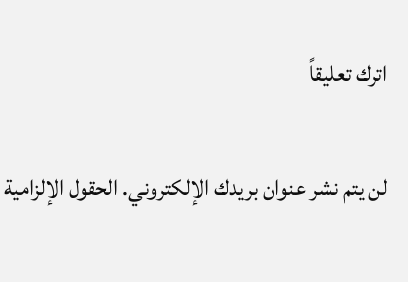اترك تعليقاً

لن يتم نشر عنوان بريدك الإلكتروني. الحقول الإلزامية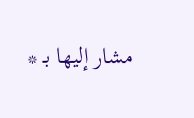مشار إليها بـ *